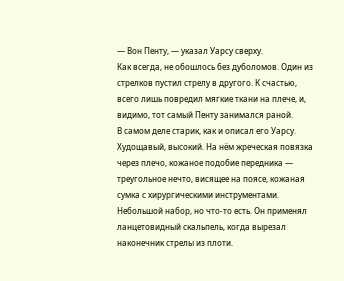— Вон Пенту, — указал Уарсу сверху.
Как всегда, не обошлось без дуболомов. Один из стрелков пустил стрелу в другого. К счастью, всего лишь повредил мягкие ткани на плече, и, видимо, тот самый Пенту занимался раной.
В самом деле старик, как и описал его Уарсу. Худощавый, высокий. На нём жреческая повязка через плечо, кожаное подобие передника — треугольное нечто, висящее на поясе, кожаная сумка с хирургическими инструментами. Небольшой набор, но что-то есть. Он применял ланцетовидный скальпель, когда вырезал наконечник стрелы из плоти.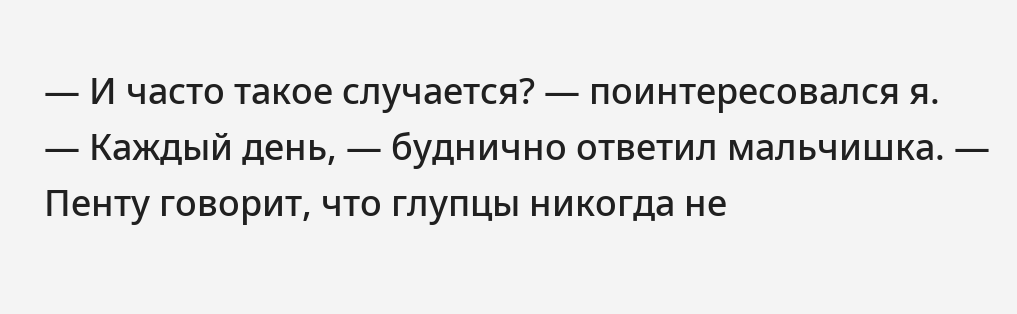— И часто такое случается? — поинтересовался я.
— Каждый день, — буднично ответил мальчишка. — Пенту говорит, что глупцы никогда не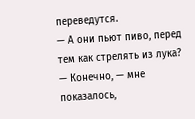переведутся.
— А они пьют пиво, перед тем как стрелять из лука?
— Конечно, — мне показалось,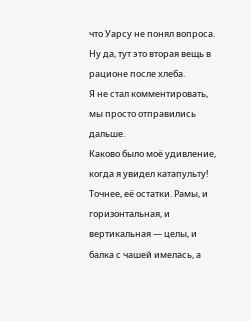что Уарсу не понял вопроса. Ну да, тут это вторая вещь в рационе после хлеба.
Я не стал комментировать, мы просто отправились дальше.
Каково было моё удивление, когда я увидел катапульту! Точнее, её остатки. Рамы, и горизонтальная, и вертикальная — целы, и балка с чашей имелась, а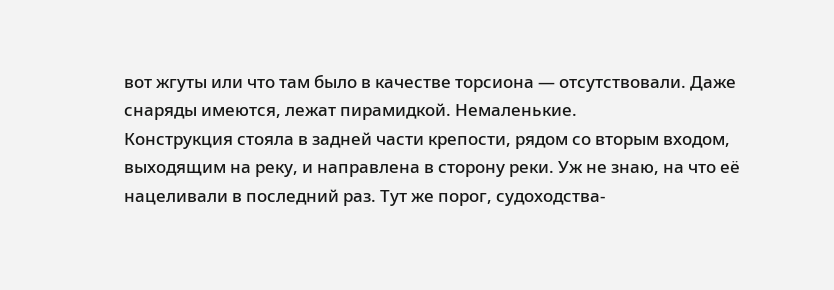вот жгуты или что там было в качестве торсиона — отсутствовали. Даже снаряды имеются, лежат пирамидкой. Немаленькие.
Конструкция стояла в задней части крепости, рядом со вторым входом, выходящим на реку, и направлена в сторону реки. Уж не знаю, на что её нацеливали в последний раз. Тут же порог, судоходства-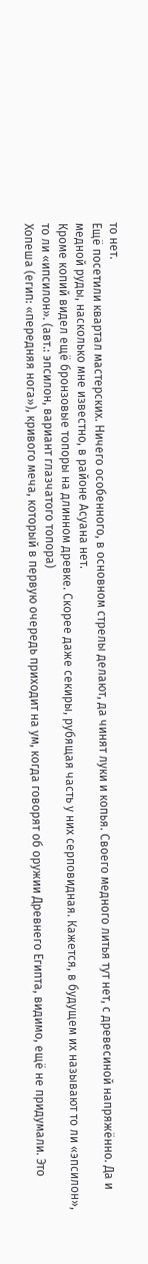то нет.
Ещё посетили квартал мастерских. Ничего особенного, в основном стрелы делают, да чинят луки и копья. Своего медного литья тут нет, с древесиной напряжённо. Да и медной руды, насколько мне известно, в районе Асуана нет.
Кроме копий видел ещё бронзовые топоры на длинном древке. Скорее даже секиры, рубящая часть у них серповидная. Кажется, в будущем их называют то ли «эпсилон», то ли «ипсилон». (авт.: эпсилон, вариант глазчатого топора)
Хопеша (егип: «передняя нога»), кривого меча, который в первую очередь приходит на ум, когда говорят об оружии Древнего Египта, видимо, ещё не придумали. Это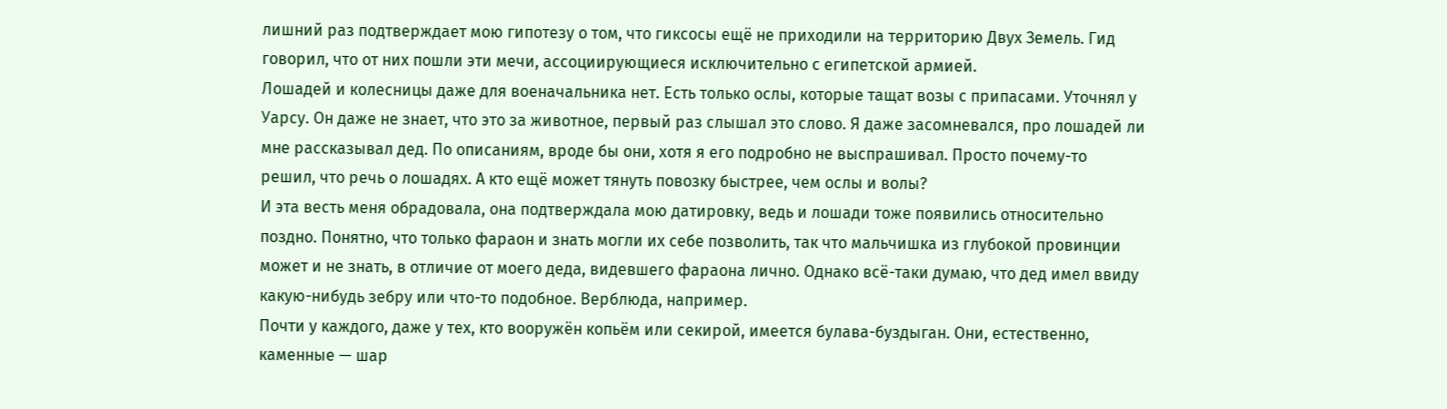лишний раз подтверждает мою гипотезу о том, что гиксосы ещё не приходили на территорию Двух Земель. Гид говорил, что от них пошли эти мечи, ассоциирующиеся исключительно с египетской армией.
Лошадей и колесницы даже для военачальника нет. Есть только ослы, которые тащат возы с припасами. Уточнял у Уарсу. Он даже не знает, что это за животное, первый раз слышал это слово. Я даже засомневался, про лошадей ли мне рассказывал дед. По описаниям, вроде бы они, хотя я его подробно не выспрашивал. Просто почему-то решил, что речь о лошадях. А кто ещё может тянуть повозку быстрее, чем ослы и волы?
И эта весть меня обрадовала, она подтверждала мою датировку, ведь и лошади тоже появились относительно поздно. Понятно, что только фараон и знать могли их себе позволить, так что мальчишка из глубокой провинции может и не знать, в отличие от моего деда, видевшего фараона лично. Однако всё-таки думаю, что дед имел ввиду какую-нибудь зебру или что-то подобное. Верблюда, например.
Почти у каждого, даже у тех, кто вооружён копьём или секирой, имеется булава-буздыган. Они, естественно, каменные — шар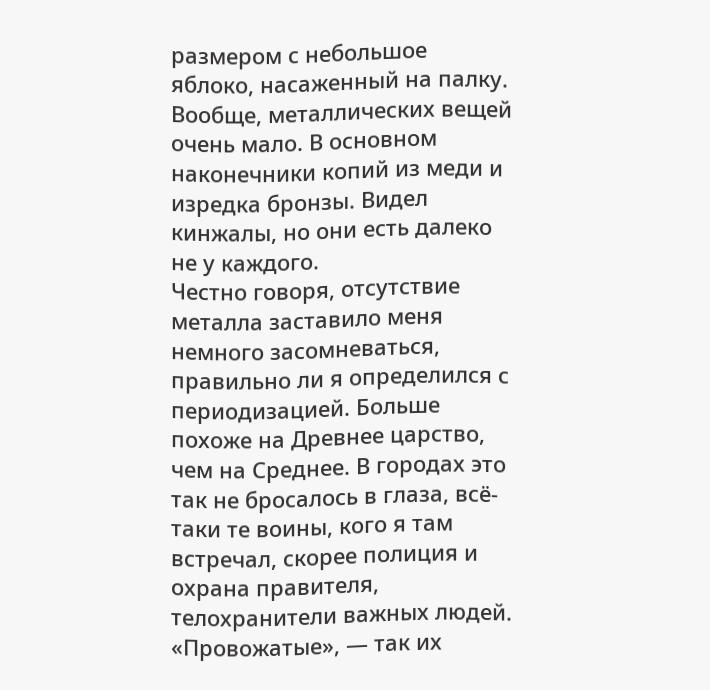размером с небольшое яблоко, насаженный на палку.
Вообще, металлических вещей очень мало. В основном наконечники копий из меди и изредка бронзы. Видел кинжалы, но они есть далеко не у каждого.
Честно говоря, отсутствие металла заставило меня немного засомневаться, правильно ли я определился с периодизацией. Больше похоже на Древнее царство, чем на Среднее. В городах это так не бросалось в глаза, всё-таки те воины, кого я там встречал, скорее полиция и охрана правителя, телохранители важных людей. «Провожатые», — так их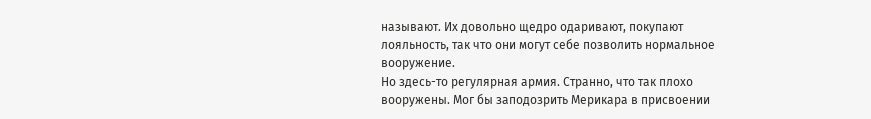называют. Их довольно щедро одаривают, покупают лояльность, так что они могут себе позволить нормальное вооружение.
Но здесь-то регулярная армия. Странно, что так плохо вооружены. Мог бы заподозрить Мерикара в присвоении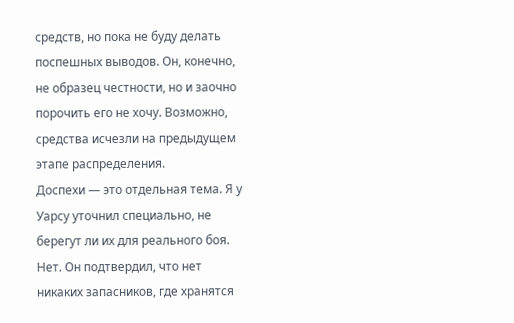средств, но пока не буду делать поспешных выводов. Он, конечно, не образец честности, но и заочно порочить его не хочу. Возможно, средства исчезли на предыдущем этапе распределения.
Доспехи — это отдельная тема. Я у Уарсу уточнил специально, не берегут ли их для реального боя. Нет. Он подтвердил, что нет никаких запасников, где хранятся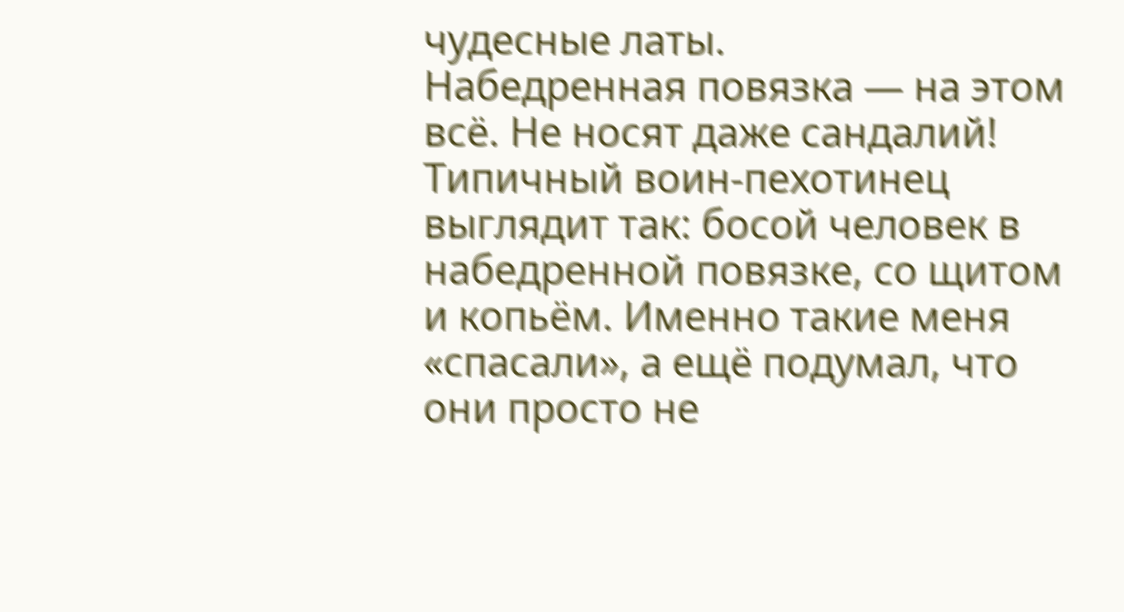чудесные латы.
Набедренная повязка — на этом всё. Не носят даже сандалий! Типичный воин-пехотинец выглядит так: босой человек в набедренной повязке, со щитом и копьём. Именно такие меня «спасали», а ещё подумал, что они просто не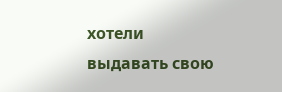хотели выдавать свою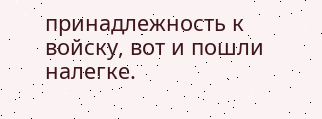принадлежность к войску, вот и пошли налегке.